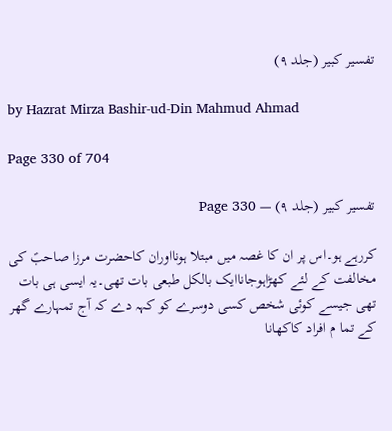تفسیر کبیر (جلد ۹)

by Hazrat Mirza Bashir-ud-Din Mahmud Ahmad

Page 330 of 704

تفسیر کبیر (جلد ۹) — Page 330

کررہے ہو۔اس پر ان کا غصہ میں مبتلا ہونااوران کاحضرت مرزا صاحبؑ کی مخالفت کے لئے کھڑاہوجاناایک بالکل طبعی بات تھی۔یہ ایسی ہی بات تھی جیسے کوئی شخص کسی دوسرے کو کہہ دے کہ آج تمہارے گھر کے تما م افراد کاکھانا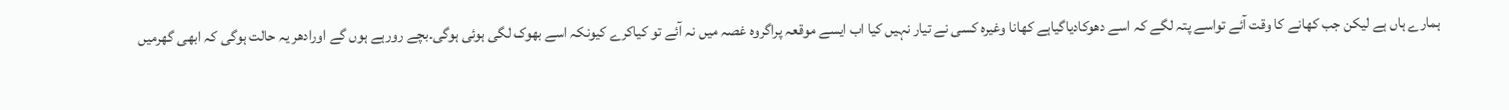ہمارے ہاں ہے لیکن جب کھانے کا وقت آئے تواسے پتہ لگے کہ اسے دھوکادیاگیاہے کھانا وغیرہ کسی نے تیار نہیں کیا اب ایسے موقعہ پراگروہ غصہ میں نہ آئے تو کیاکرے کیونکہ اسے بھوک لگی ہوئی ہوگی۔بچے رورہے ہوں گے اورادھر یہ حالت ہوگی کہ ابھی گھرمیں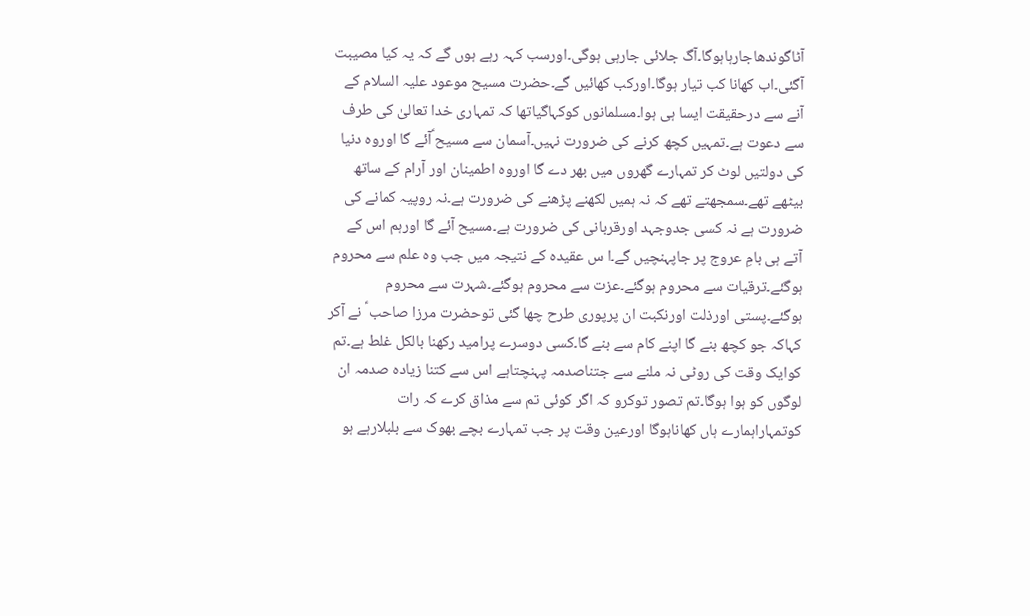آٹاگوندھاجارہاہوگا۔آگ جلائی جارہی ہوگی۔اورسب کہہ رہے ہوں گے کہ یہ کیا مصیبت آگئی۔اب کھانا کب تیار ہوگا۔اورکب کھائیں گے۔حضرت مسیح موعود علیہ السلام کے آنے سے درحقیقت ایسا ہی ہوا۔مسلمانوں کوکہاگیاتھا کہ تمہاری خدا تعالیٰ کی طرف سے دعوت ہے۔تمہیں کچھ کرنے کی ضرورت نہیں۔آسمان سے مسیح ؑآئے گا اوروہ دنیا کی دولتیں لوٹ کر تمہارے گھروں میں بھر دے گا اوروہ اطمینان اور آرام کے ساتھ بیٹھے تھے۔سمجھتے تھے کہ نہ ہمیں لکھنے پڑھنے کی ضرورت ہے۔نہ روپیہ کمانے کی ضرورت ہے نہ کسی جدوجہد اورقربانی کی ضرورت ہے۔مسیح آئے گا اورہم اس کے آتے ہی بامِ عروج پر جاپہنچیں گے۔ا س عقیدہ کے نتیجہ میں جب وہ علم سے محروم ہوگئے۔ترقیات سے محروم ہوگئے۔عزت سے محروم ہوگئے۔شہرت سے محروم ہوگئے۔پستی اورذلت اورنکبت ان پرپوری طرح چھا گئی توحضرت مرزا صاحب ؑ نے آکر کہاکہ جو کچھ بنے گا اپنے کام سے بنے گا۔کسی دوسرے پرامید رکھنا بالکل غلط ہے۔تم کوایک وقت کی روٹی نہ ملنے سے جتناصدمہ پہنچتاہے اس سے کتنا زیادہ صدمہ ان لوگوں کو ہوا ہوگا۔تم تصور توکرو کہ اگر کوئی تم سے مذاق کرے کہ رات کوتمہاراہمارے ہاں کھاناہوگا اورعین وقت پر جب تمہارے بچے بھوک سے بلبلارہے ہو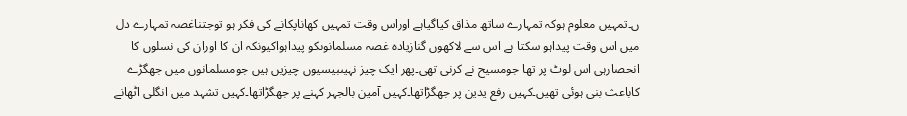ں۔تمہیں معلوم ہوکہ تمہارے ساتھ مذاق کیاگیاہے اوراس وقت تمہیں کھاناپکانے کی فکر ہو توجتناغصہ تمہارے دل میں اس وقت پیداہو سکتا ہے اس سے لاکھوں گنازیادہ غصہ مسلمانوںکو پیداہواکیونکہ ان کا اوران کی نسلوں کا انحصارہی اس لوٹ پر تھا جومسیح نے کرنی تھی۔پھر ایک چیز نہیںبیسیوں چیزیں ہیں جومسلمانوں میں جھگڑے کاباعث بنی ہوئی تھیں۔کہیں رفع یدین پر جھگڑاتھا۔کہیں آمین بالجہر کہنے پر جھگڑاتھا۔کہیں تشہد میں انگلی اٹھانے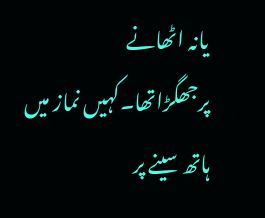یانہ اٹھانے پرجھگڑاتھا۔کہیں نماز میں ہاتھ سینے پر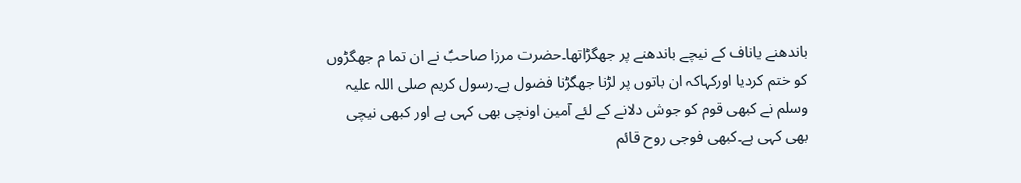باندھنے یاناف کے نیچے باندھنے پر جھگڑاتھا۔حضرت مرزا صاحبؑ نے ان تما م جھگڑوں کو ختم کردیا اورکہاکہ ان باتوں پر لڑنا جھگڑنا فضول ہے۔رسول کریم صلی اللہ علیہ وسلم نے کبھی قوم کو جوش دلانے کے لئے آمین اونچی بھی کہی ہے اور کبھی نیچی بھی کہی ہے۔کبھی فوجی روح قائم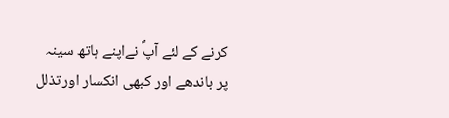کرنے کے لئے آپؐ نےاپنے ہاتھ سینہ پر باندھے اور کبھی انکسار اورتذلل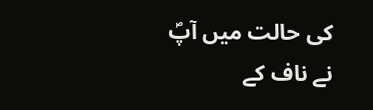کی حالت میں آپؐ نے ناف کے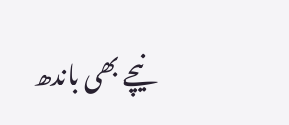نیچے بھی باندھ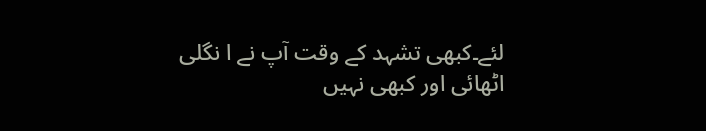لئے۔کبھی تشہد کے وقت آپ نے ا نگلی اٹھائی اور کبھی نہیں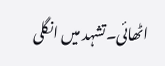اٹھائی۔تشہد میں انگلی